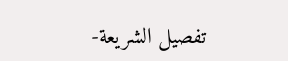تفصيل الشريعة-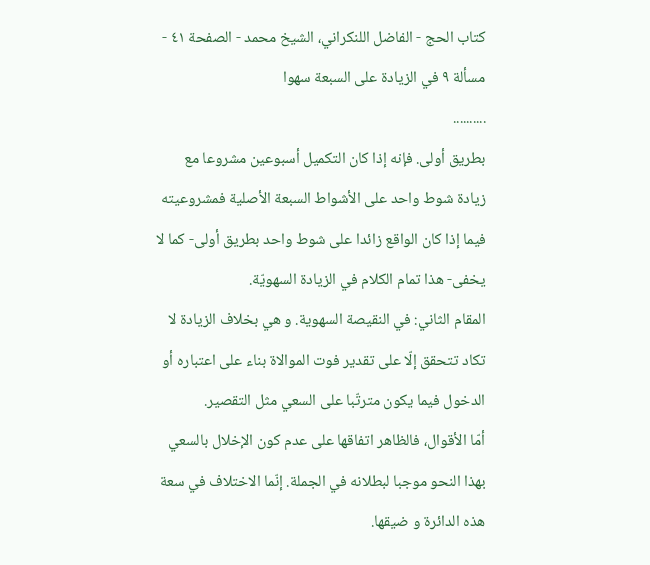كتاب الحج - الفاضل اللنكراني، الشيخ محمد - الصفحة ٤١ - مسألة ٩ في الزيادة على السبعة سهوا
..........
بطريق أولى. فإنه إذا كان التكميل أسبوعين مشروعا مع زيادة شوط واحد على الأشواط السبعة الأصلية فمشروعيته فيما إذا كان الواقع زائدا على شوط واحد بطريق أولى- كما لا يخفى- هذا تمام الكلام في الزيادة السهويّة.
المقام الثاني: في النقيصة السهوية. و هي بخلاف الزيادة لا تكاد تتحقق إلّا على تقدير فوت الموالاة بناء على اعتباره أو الدخول فيما يكون مترتّبا على السعي مثل التقصير.
أمّا الأقوال، فالظاهر اتفاقها على عدم كون الإخلال بالسعي بهذا النحو موجبا لبطلانه في الجملة. إنّما الاختلاف في سعة هذه الدائرة و ضيقها.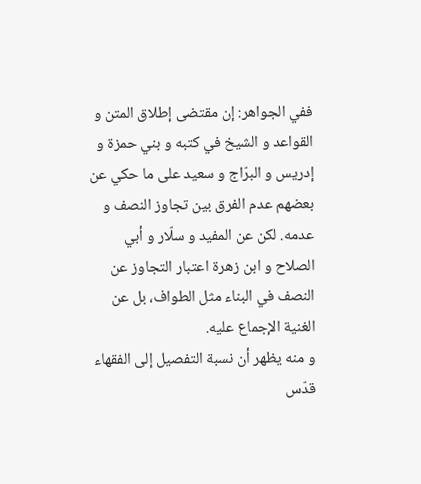ففي الجواهر: إن مقتضى إطلاق المتن و القواعد و الشيخ في كتبه و بني حمزة و إدريس و البرّاج و سعيد على ما حكي عن بعضهم عدم الفرق بين تجاوز النصف و عدمه. لكن عن المفيد و سلّار و أبي الصلاح و ابن زهرة اعتبار التجاوز عن النصف في البناء مثل الطواف، بل عن الغنية الإجماع عليه.
و منه يظهر أن نسبة التفصيل إلى الفقهاء قدّس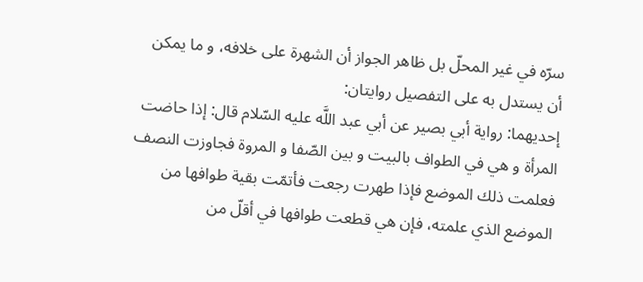سرّه في غير المحلّ بل ظاهر الجواز أن الشهرة على خلافه، و ما يمكن أن يستدل به على التفصيل روايتان:
إحديهما: رواية أبي بصير عن أبي عبد اللَّه عليه السّلام قال: إذا حاضت المرأة و هي في الطواف بالبيت و بين الصّفا و المروة فجاوزت النصف فعلمت ذلك الموضع فإذا طهرت رجعت فأتمّت بقية طوافها من الموضع الذي علمته، فإن هي قطعت طوافها في أقلّ من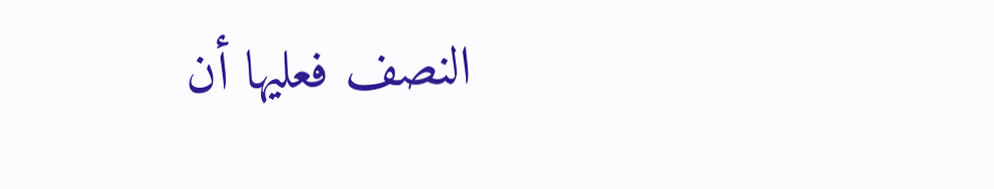النصف فعليها أن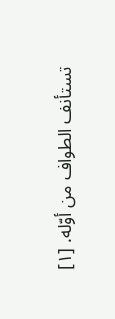تستأنف الطواف من أوّله. [١]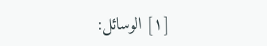[١] الوسائل: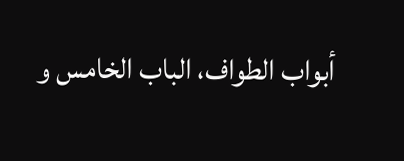أبواب الطواف، الباب الخامس و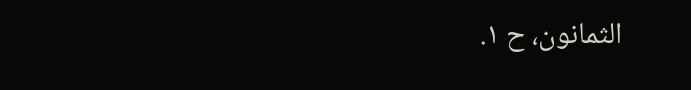الثمانون، ح ١.